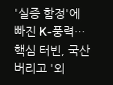'실증 함정'에 빠진 K-풍력…핵심 터빈, 국산 버리고 '외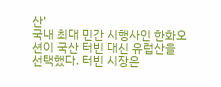산'
국내 최대 민간 시행사인 한화오션이 국산 터빈 대신 유럽산을 선택했다. 터빈 시장은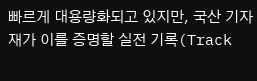빠르게 대용량화되고 있지만, 국산 기자재가 이를 증명할 실전 기록(Track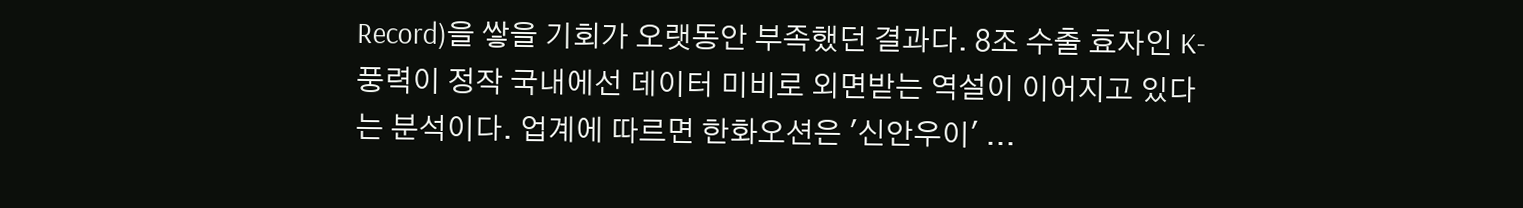Record)을 쌓을 기회가 오랫동안 부족했던 결과다. 8조 수출 효자인 K-풍력이 정작 국내에선 데이터 미비로 외면받는 역설이 이어지고 있다는 분석이다. 업계에 따르면 한화오션은 '신안우이' ...